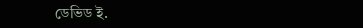ডেভিড ই.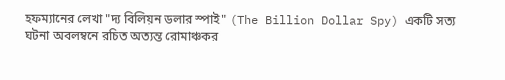হফম্যানের লেখা "দ্য বিলিয়ন ডলার স্পাই" (The Billion Dollar Spy) একটি সত্য ঘটনা অবলম্বনে রচিত অত্যন্ত রোমাঞ্চকর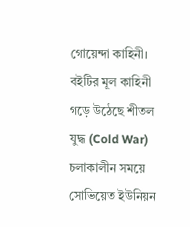গোয়েন্দা কাহিনী। বইটির মূল কাহিনী গড়ে উঠেছে শীতল যুদ্ধ (Cold War) চলাকালীন সময়ে সোভিয়েত ইউনিয়ন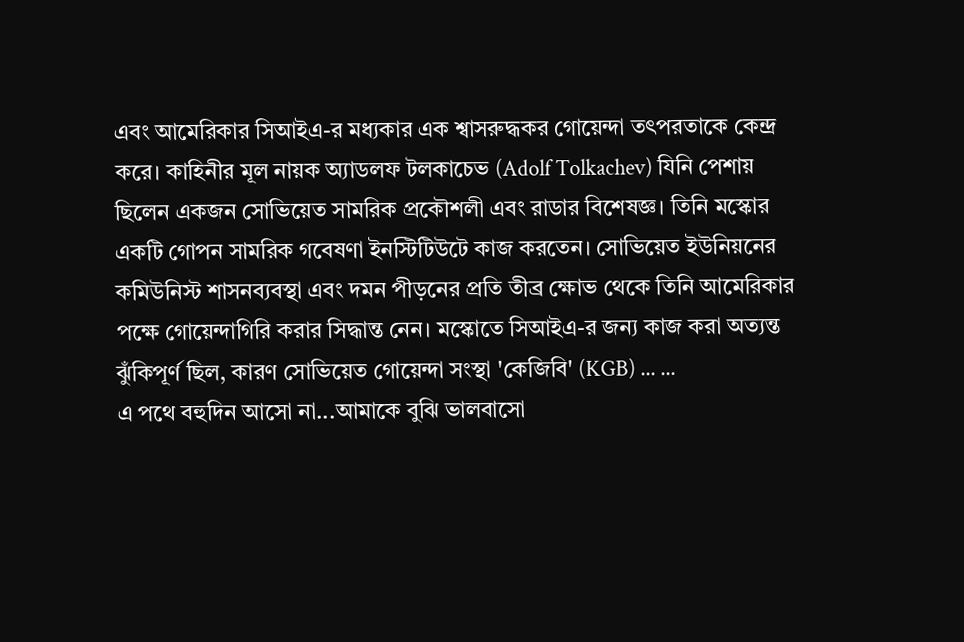এবং আমেরিকার সিআইএ-র মধ্যকার এক শ্বাসরুদ্ধকর গোয়েন্দা তৎপরতাকে কেন্দ্র করে। কাহিনীর মূল নায়ক অ্যাডলফ টলকাচেভ (Adolf Tolkachev) যিনি পেশায় ছিলেন একজন সোভিয়েত সামরিক প্রকৌশলী এবং রাডার বিশেষজ্ঞ। তিনি মস্কোর একটি গোপন সামরিক গবেষণা ইনস্টিটিউটে কাজ করতেন। সোভিয়েত ইউনিয়নের কমিউনিস্ট শাসনব্যবস্থা এবং দমন পীড়নের প্রতি তীব্র ক্ষোভ থেকে তিনি আমেরিকার পক্ষে গোয়েন্দাগিরি করার সিদ্ধান্ত নেন। মস্কোতে সিআইএ-র জন্য কাজ করা অত্যন্ত ঝুঁকিপূর্ণ ছিল, কারণ সোভিয়েত গোয়েন্দা সংস্থা 'কেজিবি' (KGB) ... ...
এ পথে বহুদিন আসো না...আমাকে বুঝি ভালবাসো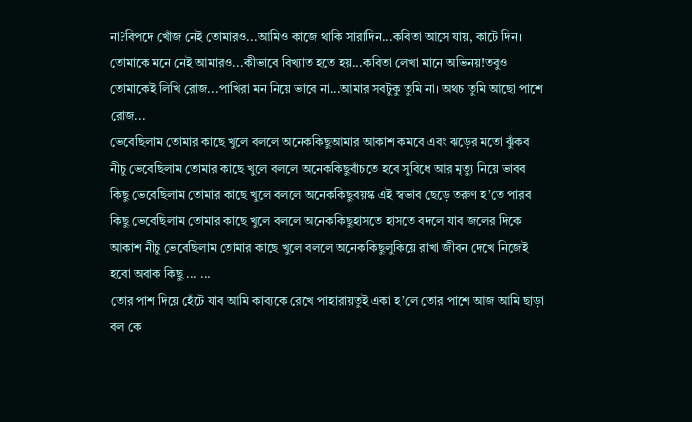না?বিপদে খোঁজ নেই তোমারও...আমিও কাজে থাকি সারাদিন...কবিতা আসে যায়, কাটে দিন। তোমাকে মনে নেই আমারও...কীভাবে বিখ্যাত হতে হয়...কবিতা লেখা মানে অভিনয়!তবুও তোমাকেই লিখি রোজ...পাখিরা মন নিয়ে ভাবে না...আমার সবটুকু তুমি না। অথচ তুমি আছো পাশে রোজ...
ভেবেছিলাম তোমার কাছে খুলে বললে অনেককিছুআমার আকাশ কমবে এবং ঝড়ের মতো ঝুঁকব নীচু ভেবেছিলাম তোমার কাছে খুলে বললে অনেককিছুবাঁচতে হবে সুবিধে আর মৃত্যু নিয়ে ভাবব কিছু ভেবেছিলাম তোমার কাছে খুলে বললে অনেককিছুবয়স্ক এই স্বভাব ছেড়ে তরুণ হ’তে পারব কিছু ভেবেছিলাম তোমার কাছে খুলে বললে অনেককিছুহাসতে হাসতে বদলে যাব জলের দিকে আকাশ নীচু ভেবেছিলাম তোমার কাছে খুলে বললে অনেককিছুলুকিয়ে রাখা জীবন দেখে নিজেই হবো অবাক কিছু ... ...
তোর পাশ দিয়ে হেঁটে যাব আমি কাব্যকে রেখে পাহারায়তুই একা হ’লে তোর পাশে আজ আমি ছাড়া বল কে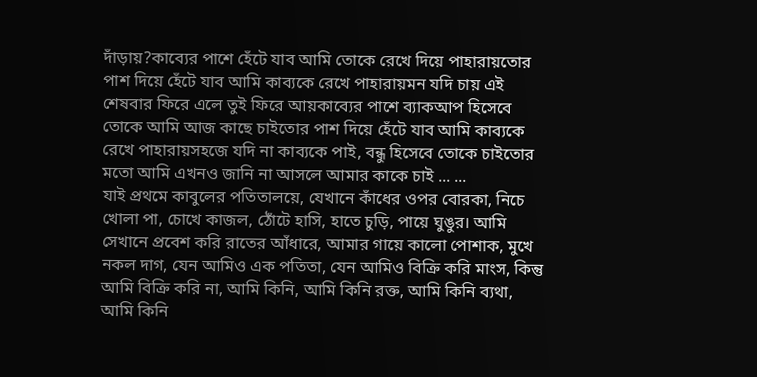দাঁড়ায়?কাব্যের পাশে হেঁটে যাব আমি তোকে রেখে দিয়ে পাহারায়তোর পাশ দিয়ে হেঁটে যাব আমি কাব্যকে রেখে পাহারায়মন যদি চায় এই শেষবার ফিরে এলে তুই ফিরে আয়কাব্যের পাশে ব্যাকআপ হিসেবে তোকে আমি আজ কাছে চাইতোর পাশ দিয়ে হেঁটে যাব আমি কাব্যকে রেখে পাহারায়সহজে যদি না কাব্যকে পাই, বন্ধু হিসেবে তোকে চাইতোর মতো আমি এখনও জানি না আসলে আমার কাকে চাই ... ...
যাই প্রথমে কাবুলের পতিতালয়ে, যেখানে কাঁধের ওপর বোরকা, নিচে খোলা পা, চোখে কাজল, ঠোঁটে হাসি, হাতে চুড়ি, পায়ে ঘুঙুর। আমি সেখানে প্রবেশ করি রাতের আঁধারে, আমার গায়ে কালো পোশাক, মুখে নকল দাগ, যেন আমিও এক পতিতা, যেন আমিও বিক্রি করি মাংস, কিন্তু আমি বিক্রি করি না, আমি কিনি, আমি কিনি রক্ত, আমি কিনি ব্যথা, আমি কিনি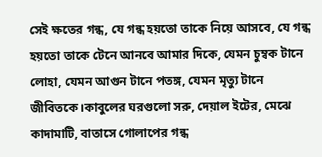সেই ক্ষতের গন্ধ, যে গন্ধ হয়তো তাকে নিয়ে আসবে, যে গন্ধ হয়তো তাকে টেনে আনবে আমার দিকে, যেমন চুম্বক টানে লোহা, যেমন আগুন টানে পতঙ্গ, যেমন মৃত্যু টানে জীবিতকে।কাবুলের ঘরগুলো সরু, দেয়াল ইটের, মেঝে কাদামাটি, বাতাসে গোলাপের গন্ধ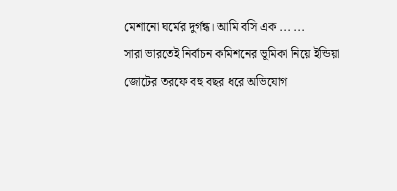মেশানো ঘর্মের দুর্গন্ধ। আমি বসি এক ... ...
সারা ভারতেই নির্বাচন কমিশনের ভূমিকা নিয়ে ইন্ডিয়া জোটের তরফে বহু বছর ধরে অভিযোগ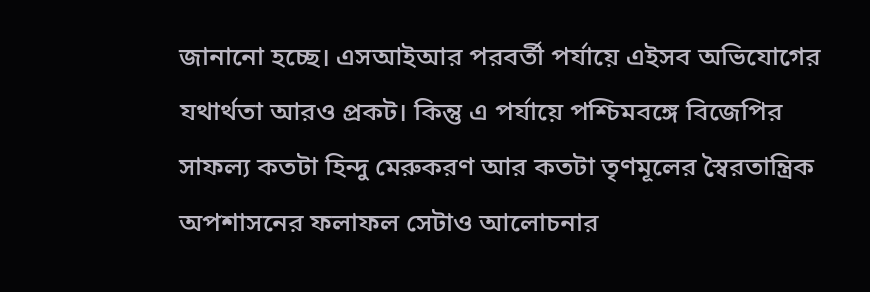জানানো হচ্ছে। এসআইআর পরবর্তী পর্যায়ে এইসব অভিযোগের যথার্থতা আরও প্রকট। কিন্তু এ পর্যায়ে পশ্চিমবঙ্গে বিজেপির সাফল্য কতটা হিন্দু মেরুকরণ আর কতটা তৃণমূলের স্বৈরতান্ত্রিক অপশাসনের ফলাফল সেটাও আলোচনার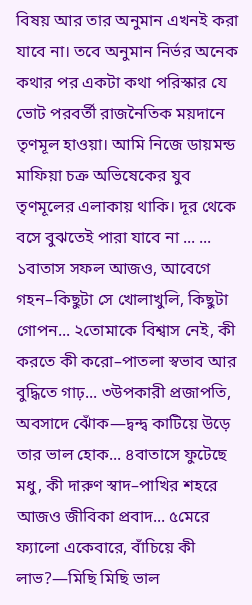বিষয় আর তার অনুমান এখনই করা যাবে না। তবে অনুমান নির্ভর অনেক কথার পর একটা কথা পরিস্কার যে ভোট পরবর্তী রাজনৈতিক ময়দানে তৃণমূল হাওয়া। আমি নিজে ডায়মন্ড মাফিয়া চক্র অভিষেকের যুব তৃণমূলের এলাকায় থাকি। দূর থেকে বসে বুঝতেই পারা যাবে না ... ...
১বাতাস সফল আজও, আবেগে গহন–কিছুটা সে খোলাখুলি, কিছুটা গোপন... ২তোমাকে বিশ্বাস নেই, কী করতে কী করো–পাতলা স্বভাব আর বুদ্ধিতে গাঢ়... ৩উপকারী প্রজাপতি, অবসাদে ঝোঁক—দ্বন্দ্ব কাটিয়ে উড়ে তার ভাল হোক... ৪বাতাসে ফুটেছে মধু, কী দারুণ স্বাদ–পাখির শহরে আজও জীবিকা প্রবাদ... ৫মেরে ফ্যালো একেবারে, বাঁচিয়ে কী লাভ?—মিছি মিছি ভাল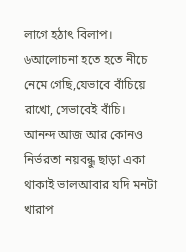লাগে হঠাৎ বিলাপ। ৬আলোচনা হতে হতে নীচে নেমে গেছি,যেভাবে বাঁচিয়ে রাখো, সেভাবেই বাঁচি। আনন্দ আজ আর কোনও নির্ভরতা নয়বন্ধু ছাড়া একা থাকাই ভালআবার যদি মনটা খারাপ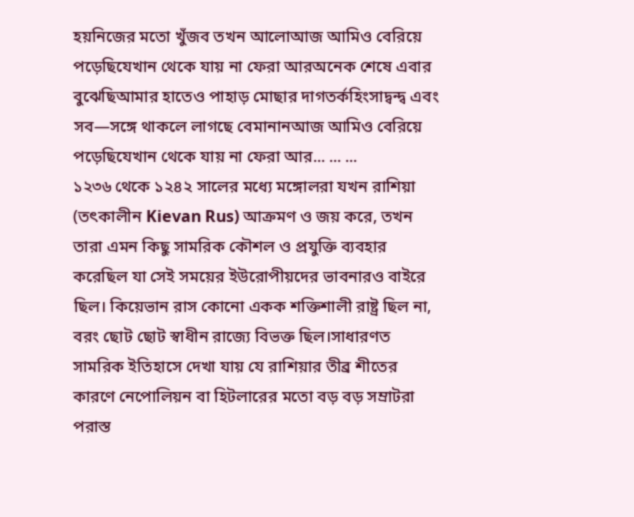হয়নিজের মতো খুঁজব তখন আলোআজ আমিও বেরিয়ে পড়েছিযেখান থেকে যায় না ফেরা আরঅনেক শেষে এবার বুঝেছিআমার হাতেও পাহাড় মোছার দাগতর্কহিংসাদ্বন্দ্ব এবং সব—সঙ্গে থাকলে লাগছে বেমানানআজ আমিও বেরিয়ে পড়েছিযেখান থেকে যায় না ফেরা আর... ... ...
১২৩৬ থেকে ১২৪২ সালের মধ্যে মঙ্গোলরা যখন রাশিয়া (তৎকালীন Kievan Rus) আক্রমণ ও জয় করে, তখন তারা এমন কিছু সামরিক কৌশল ও প্রযুক্তি ব্যবহার করেছিল যা সেই সময়ের ইউরোপীয়দের ভাবনারও বাইরে ছিল। কিয়েভান রাস কোনো একক শক্তিশালী রাষ্ট্র ছিল না, বরং ছোট ছোট স্বাধীন রাজ্যে বিভক্ত ছিল।সাধারণত সামরিক ইতিহাসে দেখা যায় যে রাশিয়ার তীব্র শীতের কারণে নেপোলিয়ন বা হিটলারের মতো বড় বড় সম্রাটরা পরাস্ত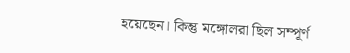হয়েছেন। কিন্তু মঙ্গোলরা ছিল সম্পূর্ণ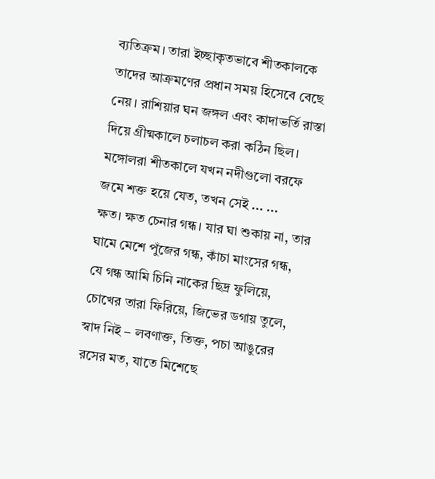ব্যতিক্রম। তারা ইচ্ছাকৃতভাবে শীতকালকে তাদের আক্রমণের প্রধান সময় হিসেবে বেছে নেয়। রাশিয়ার ঘন জঙ্গল এবং কাদাভর্তি রাস্তা দিয়ে গ্রীষ্মকালে চলাচল করা কঠিন ছিল। মঙ্গোলরা শীতকালে যখন নদীগুলো বরফে জমে শক্ত হয়ে যেত, তখন সেই ... ...
ক্ষত। ক্ষত চেনার গন্ধ। যার ঘা শুকায় না, তার ঘামে মেশে পুঁজের গন্ধ, কাঁচা মাংসের গন্ধ, যে গন্ধ আমি চিনি নাকের ছিদ্র ফুলিয়ে, চোখের তারা ফিরিয়ে, জিভের ডগায় তুলে, স্বাদ নিই – লবণাক্ত, তিক্ত, পচা আঙুরের রসের মত, যাতে মিশেছে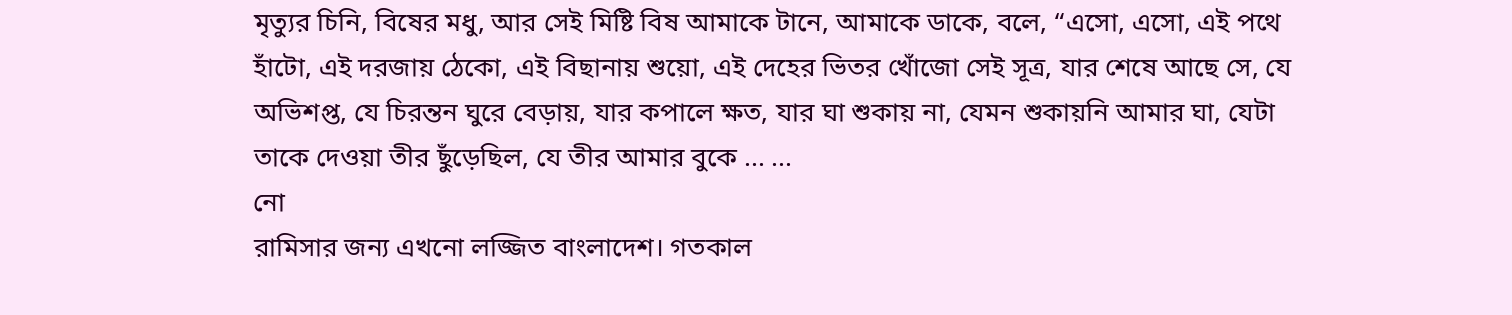মৃত্যুর চিনি, বিষের মধু, আর সেই মিষ্টি বিষ আমাকে টানে, আমাকে ডাকে, বলে, “এসো, এসো, এই পথে হাঁটো, এই দরজায় ঠেকো, এই বিছানায় শুয়ো, এই দেহের ভিতর খোঁজো সেই সূত্র, যার শেষে আছে সে, যে অভিশপ্ত, যে চিরন্তন ঘুরে বেড়ায়, যার কপালে ক্ষত, যার ঘা শুকায় না, যেমন শুকায়নি আমার ঘা, যেটা তাকে দেওয়া তীর ছুঁড়েছিল, যে তীর আমার বুকে ... ...
নো
রামিসার জন্য এখনো লজ্জিত বাংলাদেশ। গতকাল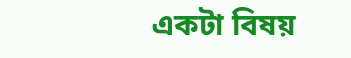একটা বিষয়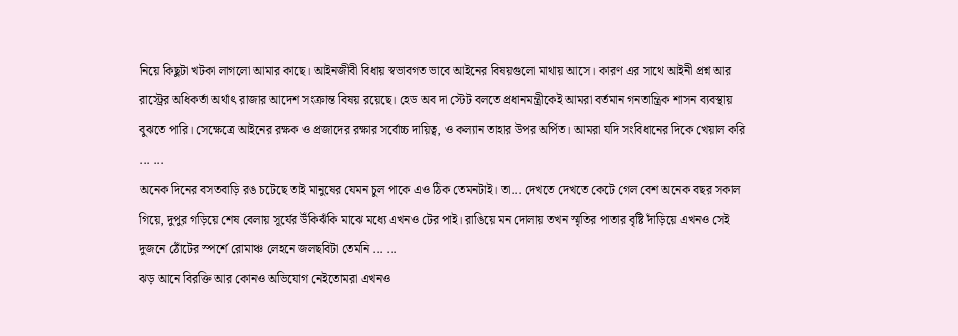নিয়ে কিছুটা খটকা লাগলো আমার কাছে। আইনজীবী বিধায় স্বভাবগত ভাবে আইনের বিষয়গুলো মাথায় আসে। কারণ এর সাথে আইনী প্রশ্ন আর রাস্ট্রের অধিকর্তা অর্থাৎ রাজার আদেশ সংক্রান্ত বিষয় রয়েছে। হেড অব দা স্টেট বলতে প্রধানমন্ত্রীকেই আমরা বর্তমান গনতান্ত্রিক শাসন ব্যবস্থায় বুঝতে পারি। সেক্ষেত্রে আইনের রক্ষক ও প্রজাদের রক্ষার সর্বোচ্চ দায়িত্ব, ও কল্যান তাহার উপর অর্পিত। আমরা যদি সংবিধানের দিকে খেয়াল করি ... ...
অনেক দিনের বসতবাড়ি রঙ চটেছে তাই মানুষের যেমন চুল পাকে এও ঠিক তেমনটাই। তা... দেখতে দেখতে কেটে গেল বেশ অনেক বছর সকাল গিয়ে, দুপুর গড়িয়ে শেষ বেলায় সূর্যের উঁকিঝঁকি মাঝে মধ্যে এখনও টের পাই। রাঙিয়ে মন দোলায় তখন স্মৃতির পাতার বৃষ্টি দাঁড়িয়ে এখনও সেই দুজনে ঠোঁটের স্পর্শে রোমাঞ্চ লেহনে জলছবিটা তেমনি ... ...
ঝড় আনে বিরক্তি আর কোনও অভিযোগ নেইতোমরা এখনও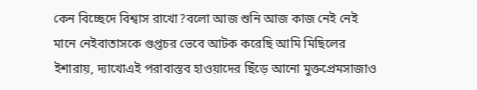কেন বিচ্ছেদে বিশ্বাস রাখো?বলো আজ শুনি আজ কাজ নেই নেই মানে নেইবাতাসকে গুপ্তচর ভেবে আটক করেছি আমি মিছিলের ইশারায়, দ্যাখোএই পরাবাস্তব হাওয়াদের ছিঁড়ে আনো মুক্তপ্রেমসাজাও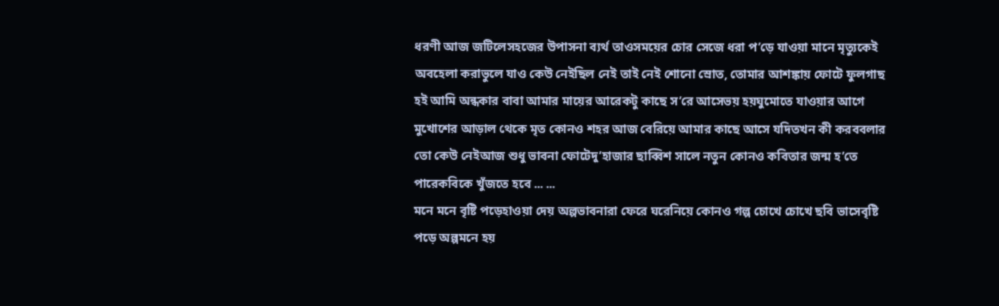ধরণী আজ জটিলেসহজের উপাসনা ব্যর্থ তাওসময়ের চোর সেজে ধরা প’ড়ে যাওয়া মানে মৃত্যুকেই অবহেলা করাভুলে যাও কেউ নেইছিল নেই তাই নেই শোনো স্রোত, তোমার আশঙ্কায় ফোটে ফুলগাছ হই আমি অন্ধকার বাবা আমার মায়ের আরেকটু কাছে স’রে আসেভয় হয়ঘুমোতে যাওয়ার আগে মুখোশের আড়াল থেকে মৃত কোনও শহর আজ বেরিয়ে আমার কাছে আসে যদিতখন কী করববলার তো কেউ নেইআজ শুধু ভাবনা ফোটেদু’হাজার ছাব্বিশ সালে নতুন কোনও কবিতার জন্ম হ’তে পারেকবিকে খুঁজতে হবে ... ...
মনে মনে বৃষ্টি পড়েহাওয়া দেয় অল্পভাবনারা ফেরে ঘরেনিয়ে কোনও গল্প চোখে চোখে ছবি ভাসেবৃষ্টি পড়ে অল্পমনে হয়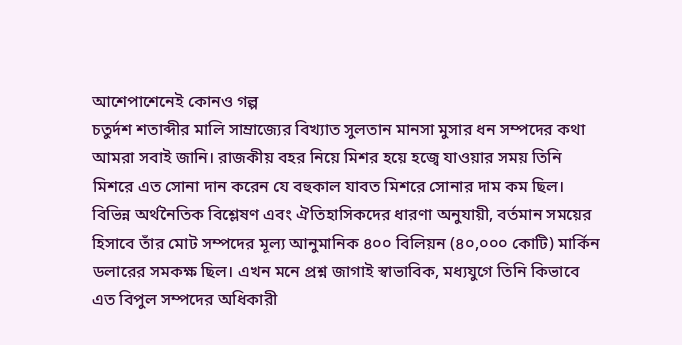আশেপাশেনেই কোনও গল্প
চতুর্দশ শতাব্দীর মালি সাম্রাজ্যের বিখ্যাত সুলতান মানসা মুসার ধন সম্পদের কথা আমরা সবাই জানি। রাজকীয় বহর নিয়ে মিশর হয়ে হজ্বে যাওয়ার সময় তিনি মিশরে এত সোনা দান করেন যে বহুকাল যাবত মিশরে সোনার দাম কম ছিল। বিভিন্ন অর্থনৈতিক বিশ্লেষণ এবং ঐতিহাসিকদের ধারণা অনুযায়ী, বর্তমান সময়ের হিসাবে তাঁর মোট সম্পদের মূল্য আনুমানিক ৪০০ বিলিয়ন (৪০,০০০ কোটি) মার্কিন ডলারের সমকক্ষ ছিল। এখন মনে প্রশ্ন জাগাই স্বাভাবিক, মধ্যযুগে তিনি কিভাবে এত বিপুল সম্পদের অধিকারী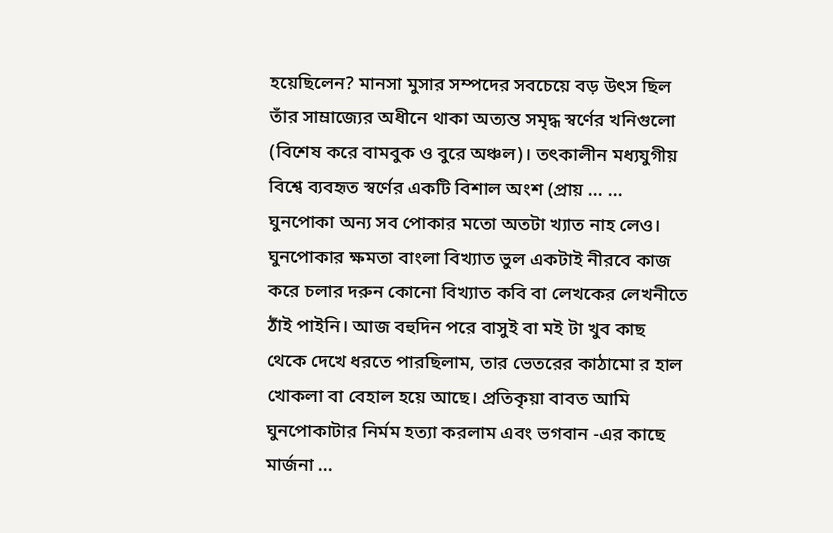হয়েছিলেন? মানসা মুসার সম্পদের সবচেয়ে বড় উৎস ছিল তাঁর সাম্রাজ্যের অধীনে থাকা অত্যন্ত সমৃদ্ধ স্বর্ণের খনিগুলো (বিশেষ করে বামবুক ও বুরে অঞ্চল)। তৎকালীন মধ্যযুগীয় বিশ্বে ব্যবহৃত স্বর্ণের একটি বিশাল অংশ (প্রায় ... ...
ঘুনপোকা অন্য সব পোকার মতো অতটা খ্যাত নাহ লেও। ঘুনপোকার ক্ষমতা বাংলা বিখ্যাত ভুল একটাই নীরবে কাজ করে চলার দরুন কোনো বিখ্যাত কবি বা লেখকের লেখনীতে ঠাঁই পাইনি। আজ বহুদিন পরে বাসুই বা মই টা খুব কাছ থেকে দেখে ধরতে পারছিলাম, তার ভেতরের কাঠামো র হাল খোকলা বা বেহাল হয়ে আছে। প্রতিকৃয়া বাবত আমি ঘুনপোকাটার নির্মম হত্যা করলাম এবং ভগবান -এর কাছে মার্জনা ...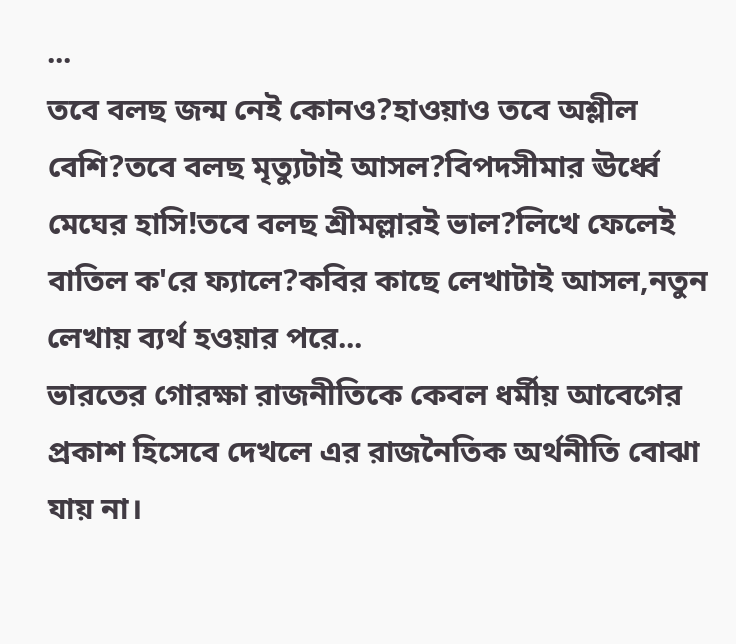...
তবে বলছ জন্ম নেই কোনও?হাওয়াও তবে অশ্লীল বেশি?তবে বলছ মৃত্যুটাই আসল?বিপদসীমার ঊর্ধ্বে মেঘের হাসি!তবে বলছ শ্রীমল্লারই ভাল?লিখে ফেলেই বাতিল ক'রে ফ্যালে?কবির কাছে লেখাটাই আসল,নতুন লেখায় ব্যর্থ হওয়ার পরে...
ভারতের গোরক্ষা রাজনীতিকে কেবল ধর্মীয় আবেগের প্রকাশ হিসেবে দেখলে এর রাজনৈতিক অর্থনীতি বোঝা যায় না।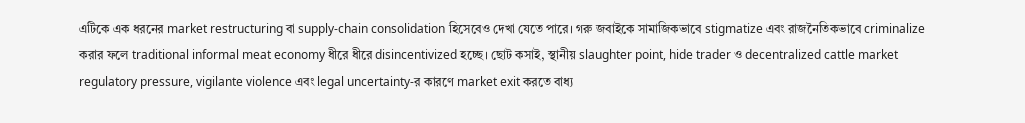এটিকে এক ধরনের market restructuring বা supply-chain consolidation হিসেবেও দেখা যেতে পারে। গরু জবাইকে সামাজিকভাবে stigmatize এবং রাজনৈতিকভাবে criminalize করার ফলে traditional informal meat economy ধীরে ধীরে disincentivized হচ্ছে। ছোট কসাই, স্থানীয় slaughter point, hide trader ও decentralized cattle market regulatory pressure, vigilante violence এবং legal uncertainty-র কারণে market exit করতে বাধ্য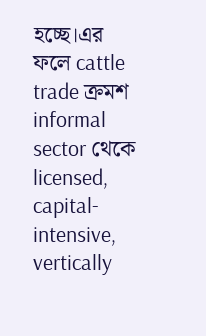হচ্ছে।এর ফলে cattle trade ক্রমশ informal sector থেকে licensed, capital-intensive, vertically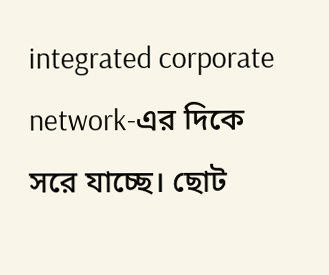integrated corporate network-এর দিকে সরে যাচ্ছে। ছোট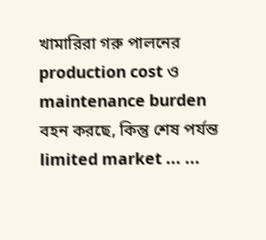খামারিরা গরু পালনের production cost ও maintenance burden বহন করছে, কিন্তু শেষ পর্যন্ত limited market ... ...